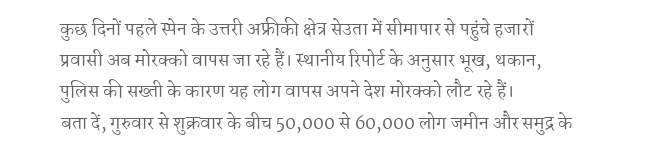कुछ दिनों पहले स्पेन के उत्तरी अफ्रीकी क्षेत्र सेउता में सीमापार से पहुंचे हजारों प्रवासी अब मोरक्को वापस जा रहे हैं। स्थानीय रिपोर्ट के अनुसार भूख, थकान, पुलिस की सख्ती के कारण यह लोग वापस अपने देश मोरक्को लौट रहे हैं।
बता दें, गुरुवार से शुक्रवार के बीच 50,000 से 60,000 लोग जमीन और समुद्र के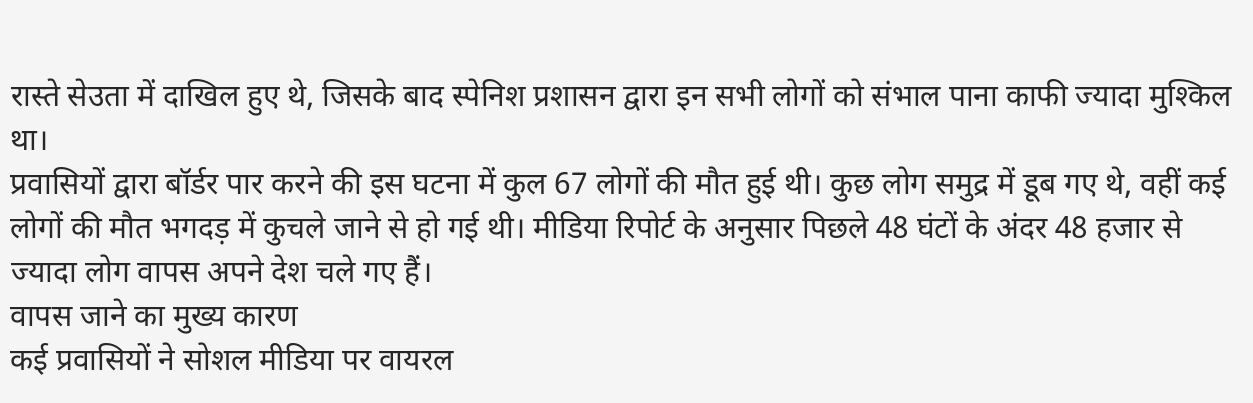रास्ते सेउता में दाखिल हुए थे, जिसके बाद स्पेनिश प्रशासन द्वारा इन सभी लोगों को संभाल पाना काफी ज्यादा मुश्किल था।
प्रवासियों द्वारा बॉर्डर पार करने की इस घटना में कुल 67 लोगों की मौत हुई थी। कुछ लोग समुद्र में डूब गए थे, वहीं कई लोगों की मौत भगदड़ में कुचले जाने से हो गई थी। मीडिया रिपोर्ट के अनुसार पिछले 48 घंटों के अंदर 48 हजार से ज्यादा लोग वापस अपने देश चले गए हैं।
वापस जाने का मुख्य कारण
कई प्रवासियों ने सोशल मीडिया पर वायरल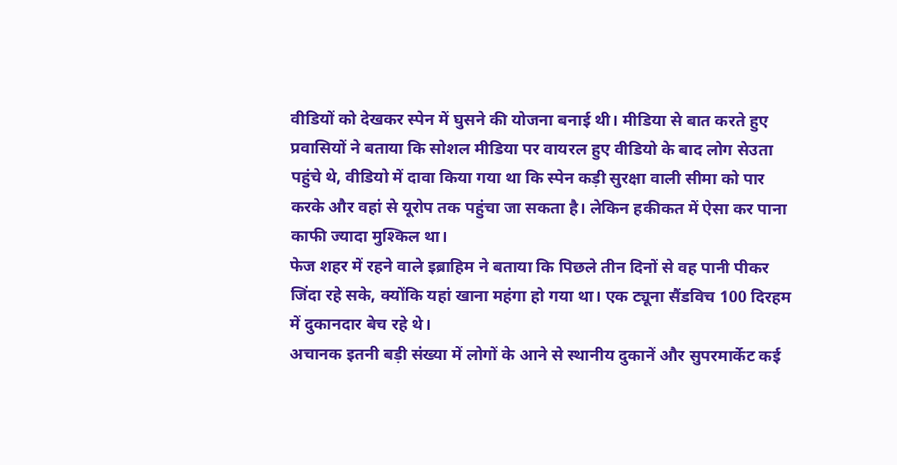वीडियों को देखकर स्पेन में घुसने की योजना बनाई थी। मीडिया से बात करते हुए प्रवासियों ने बताया कि सोशल मीडिया पर वायरल हुए वीडियो के बाद लोग सेउता पहुंचे थे, वीडियो में दावा किया गया था कि स्पेन कड़ी सुरक्षा वाली सीमा को पार करके और वहां से यूरोप तक पहुंचा जा सकता है। लेकिन हकीकत में ऐसा कर पाना काफी ज्यादा मुश्किल था।
फेज शहर में रहने वाले इब्राहिम ने बताया कि पिछले तीन दिनों से वह पानी पीकर जिंदा रहे सके, क्योंकि यहां खाना महंगा हो गया था। एक ट्यूना सैंडविच 100 दिरहम में दुकानदार बेच रहे थे।
अचानक इतनी बड़ी संख्या में लोगों के आने से स्थानीय दुकानें और सुपरमार्केट कई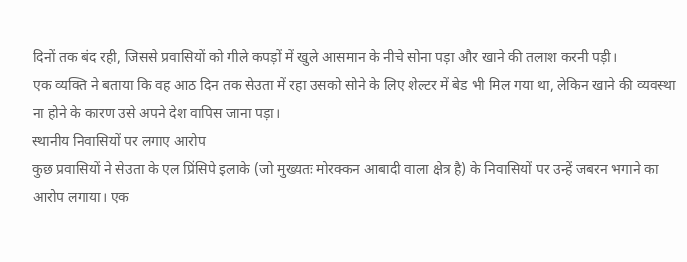दिनों तक बंद रही, जिससे प्रवासियों को गीले कपड़ों में खुले आसमान के नीचे सोना पड़ा और खाने की तलाश करनी पड़ी।
एक व्यक्ति ने बताया कि वह आठ दिन तक सेउता में रहा उसको सोने के लिए शेल्टर में बेड भी मिल गया था, लेकिन खाने की व्यवस्था ना होने के कारण उसे अपने देश वापिस जाना पड़ा।
स्थानीय निवासियों पर लगाए आरोप
कुछ प्रवासियों ने सेउता के एल प्रिंसिपे इलाके (जो मुख्यतः मोरक्कन आबादी वाला क्षेत्र है) के निवासियों पर उन्हें जबरन भगाने का आरोप लगाया। एक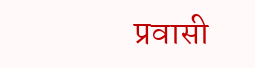प्रवासी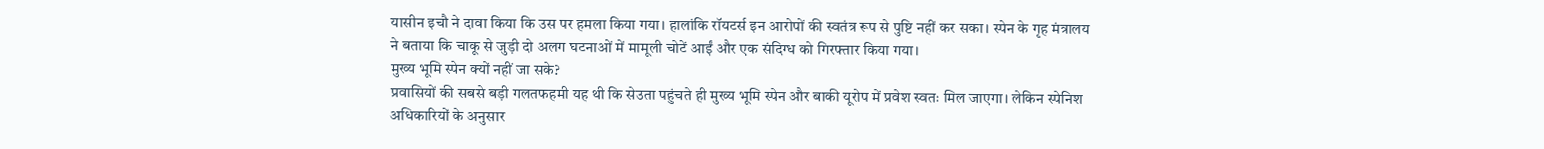यासीन इचौ ने दावा किया कि उस पर हमला किया गया। हालांकि रॉयटर्स इन आरोपों की स्वतंत्र रूप से पुष्टि नहीं कर सका। स्पेन के गृह मंत्रालय ने बताया कि चाकू से जुड़ी दो अलग घटनाओं में मामूली चोटें आईं और एक संदिग्ध को गिरफ्तार किया गया।
मुख्य भूमि स्पेन क्यों नहीं जा सके?
प्रवासियों की सबसे बड़ी गलतफहमी यह थी कि सेउता पहुंचते ही मुख्य भूमि स्पेन और बाकी यूरोप में प्रवेश स्वतः मिल जाएगा। लेकिन स्पेनिश अधिकारियों के अनुसार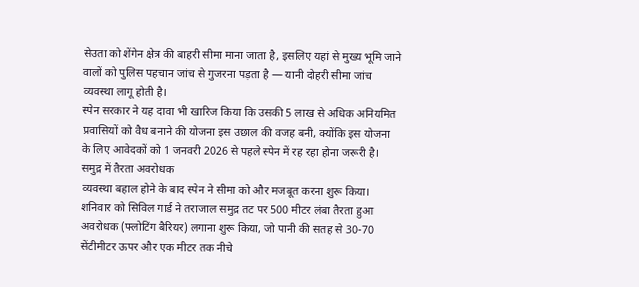सेउता को शेंगेन क्षेत्र की बाहरी सीमा माना जाता है, इसलिए यहां से मुख्य भूमि जाने वालों को पुलिस पहचान जांच से गुजरना पड़ता है — यानी दोहरी सीमा जांच व्यवस्था लागू होती है।
स्पेन सरकार ने यह दावा भी खारिज किया कि उसकी 5 लाख से अधिक अनियमित प्रवासियों को वैध बनाने की योजना इस उछाल की वजह बनी, क्योंकि इस योजना के लिए आवेदकों को 1 जनवरी 2026 से पहले स्पेन में रह रहा होना जरूरी है।
समुद्र में तैरता अवरोधक
व्यवस्था बहाल होने के बाद स्पेन ने सीमा को और मजबूत करना शुरू किया। शनिवार को सिविल गार्ड ने तराजाल समुद्र तट पर 500 मीटर लंबा तैरता हुआ अवरोधक (फ्लोटिंग बैरियर) लगाना शुरू किया, जो पानी की सतह से 30-70 सेंटीमीटर ऊपर और एक मीटर तक नीचे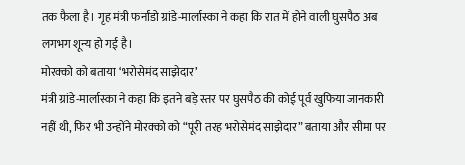तक फैला है। गृह मंत्री फर्नांडो ग्रांडे-मार्लास्का ने कहा कि रात में होने वाली घुसपैठ अब लगभग शून्य हो गई है।
मोरक्को को बताया ‘भरोसेमंद साझेदार’
मंत्री ग्रांडे-मार्लास्का ने कहा कि इतने बड़े स्तर पर घुसपैठ की कोई पूर्व खुफिया जानकारी नहीं थी, फिर भी उन्होंने मोरक्को को “पूरी तरह भरोसेमंद साझेदार” बताया और सीमा पर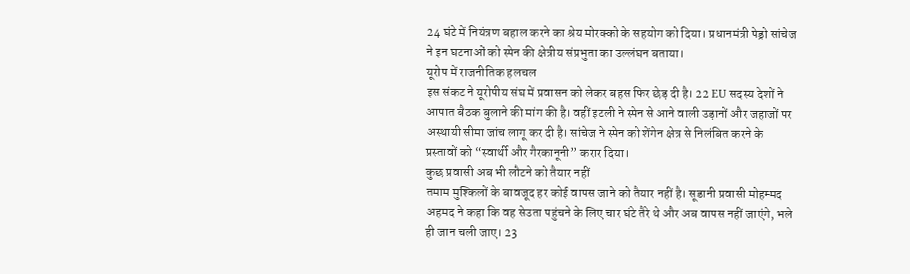24 घंटे में नियंत्रण बहाल करने का श्रेय मोरक्को के सहयोग को दिया। प्रधानमंत्री पेड्रो सांचेज ने इन घटनाओं को स्पेन की क्षेत्रीय संप्रभुता का उल्लंघन बताया।
यूरोप में राजनीतिक हलचल
इस संकट ने यूरोपीय संघ में प्रवासन को लेकर बहस फिर छेड़ दी है। 22 EU सदस्य देशों ने आपात बैठक बुलाने की मांग की है। वहीं इटली ने स्पेन से आने वाली उड़ानों और जहाजों पर अस्थायी सीमा जांच लागू कर दी है। सांचेज ने स्पेन को शेंगेन क्षेत्र से निलंबित करने के प्रस्तावों को “स्वार्थी और गैरकानूनी” करार दिया।
कुछ प्रवासी अब भी लौटने को तैयार नहीं
तमाम मुश्किलों के बावजूद हर कोई वापस जाने को तैयार नहीं है। सूडानी प्रवासी मोहम्मद अहमद ने कहा कि वह सेउता पहुंचने के लिए चार घंटे तैरे थे और अब वापस नहीं जाएंगे, भले ही जान चली जाए। 23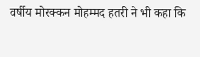वर्षीय मोरक्कन मोहम्मद हतरी ने भी कहा कि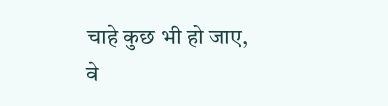चाहे कुछ भी हो जाए, वे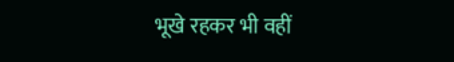भूखे रहकर भी वहीं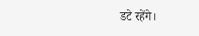डटे रहेंगे।